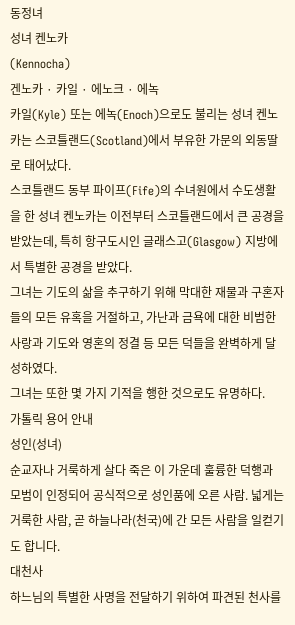동정녀
성녀 켄노카
(Kennocha)
겐노카 · 카일 · 에노크 · 에녹
카일(Kyle) 또는 에녹(Enoch)으로도 불리는 성녀 켄노카는 스코틀랜드(Scotland)에서 부유한 가문의 외동딸로 태어났다.
스코틀랜드 동부 파이프(Fife)의 수녀원에서 수도생활을 한 성녀 켄노카는 이전부터 스코틀랜드에서 큰 공경을 받았는데, 특히 항구도시인 글래스고(Glasgow) 지방에서 특별한 공경을 받았다.
그녀는 기도의 삶을 추구하기 위해 막대한 재물과 구혼자들의 모든 유혹을 거절하고, 가난과 금욕에 대한 비범한 사랑과 기도와 영혼의 정결 등 모든 덕들을 완벽하게 달성하였다.
그녀는 또한 몇 가지 기적을 행한 것으로도 유명하다.
가톨릭 용어 안내
성인(성녀)
순교자나 거룩하게 살다 죽은 이 가운데 훌륭한 덕행과 모범이 인정되어 공식적으로 성인품에 오른 사람. 넓게는 거룩한 사람, 곧 하늘나라(천국)에 간 모든 사람을 일컫기도 합니다.
대천사
하느님의 특별한 사명을 전달하기 위하여 파견된 천사를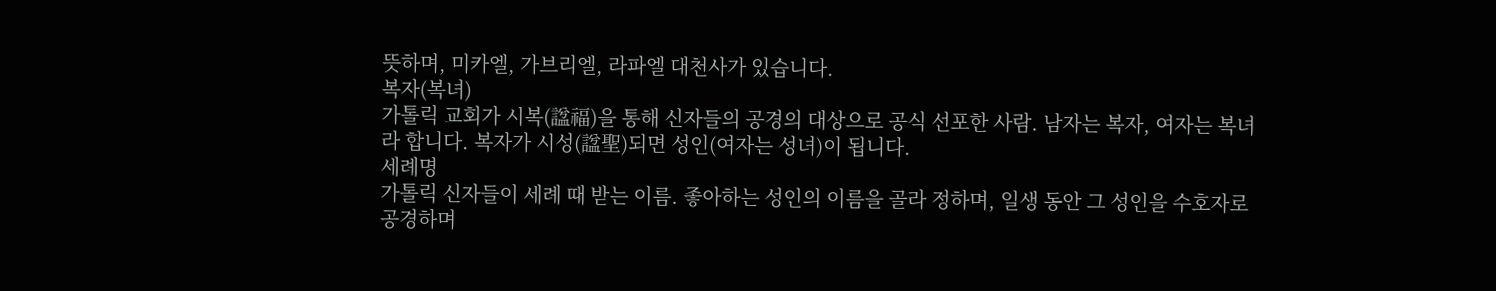뜻하며, 미카엘, 가브리엘, 라파엘 대천사가 있습니다.
복자(복녀)
가톨릭 교회가 시복(諡福)을 통해 신자들의 공경의 대상으로 공식 선포한 사람. 남자는 복자, 여자는 복녀라 합니다. 복자가 시성(諡聖)되면 성인(여자는 성녀)이 됩니다.
세례명
가톨릭 신자들이 세례 때 받는 이름. 좋아하는 성인의 이름을 골라 정하며, 일생 동안 그 성인을 수호자로 공경하며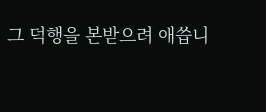그 덕행을 본받으려 애씁니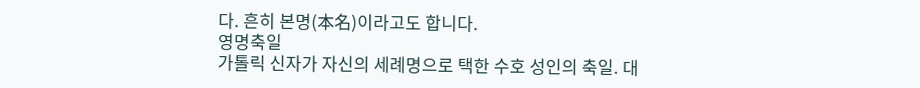다. 흔히 본명(本名)이라고도 합니다.
영명축일
가톨릭 신자가 자신의 세례명으로 택한 수호 성인의 축일. 대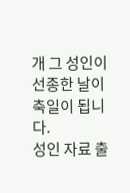개 그 성인이 선종한 날이 축일이 됩니다.
성인 자료 출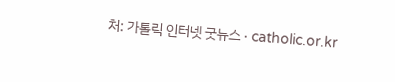처: 가톨릭 인터넷 굿뉴스 · catholic.or.kr